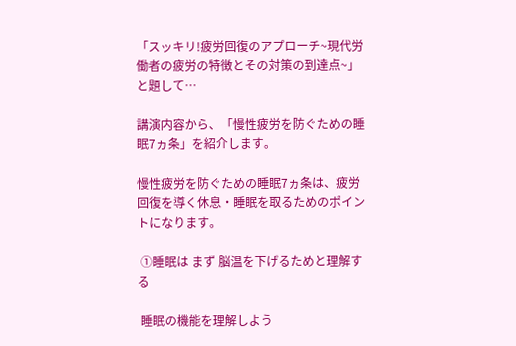「スッキリ!疲労回復のアプローチ~現代労働者の疲労の特徴とその対策の到達点~」と題して…

講演内容から、「慢性疲労を防ぐための睡眠7ヵ条」を紹介します。

慢性疲労を防ぐための睡眠7ヵ条は、疲労回復を導く休息・睡眠を取るためのポイントになります。

 ①睡眠は まず 脳温を下げるためと理解する

 睡眠の機能を理解しよう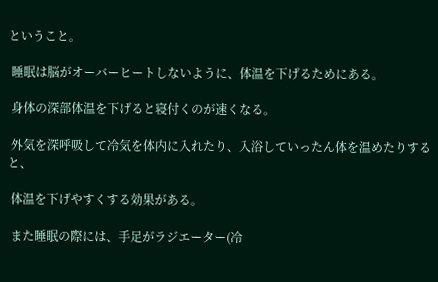ということ。

 睡眠は脳がオーバーヒートしないように、体温を下げるためにある。

 身体の深部体温を下げると寝付くのが速くなる。

 外気を深呼吸して冷気を体内に入れたり、入浴していったん体を温めたりすると、

 体温を下げやすくする効果がある。

 また睡眠の際には、手足がラジエーター(冷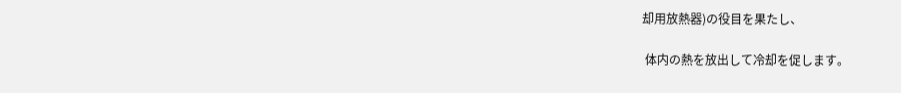却用放熱器)の役目を果たし、

 体内の熱を放出して冷却を促します。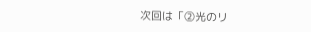次回は「②光のリ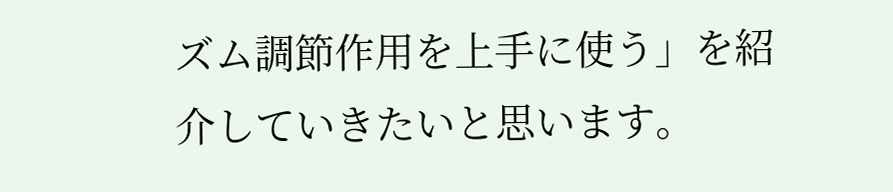ズム調節作用を上手に使う」を紹介していきたいと思います。